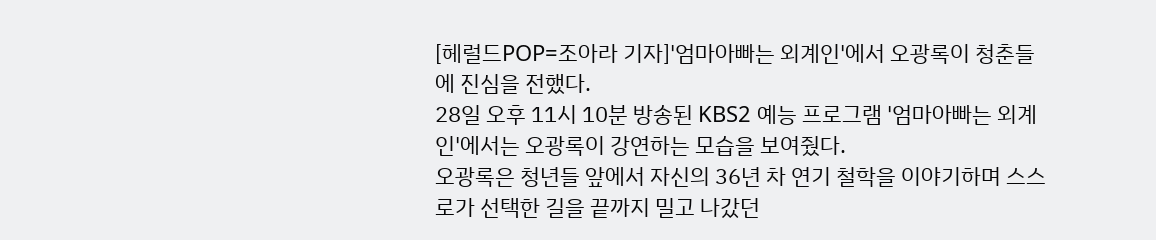[헤럴드POP=조아라 기자]'엄마아빠는 외계인'에서 오광록이 청춘들에 진심을 전했다.
28일 오후 11시 10분 방송된 KBS2 예능 프로그램 '엄마아빠는 외계인'에서는 오광록이 강연하는 모습을 보여줬다.
오광록은 청년들 앞에서 자신의 36년 차 연기 철학을 이야기하며 스스로가 선택한 길을 끝까지 밀고 나갔던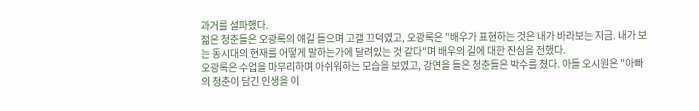과거를 설파했다.
젊은 청춘들은 오광록의 얘길 들으며 고갤 끄덕였고, 오광록은 "배우가 표현하는 것은 내가 바라보는 지금. 내가 보는 동시대의 현재를 어떻게 말하는가에 달려있는 것 같다"며 배우의 길에 대한 진심을 전했다.
오광록은 수업을 마무리하며 아쉬워하는 모습을 보였고, 강연을 들은 청춘들은 박수를 쳤다. 아들 오시원은 "아빠의 청춘이 담긴 인생을 이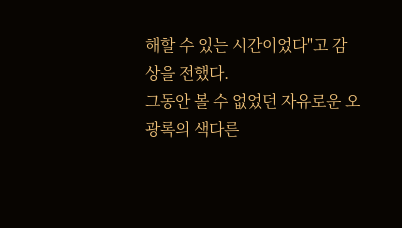해할 수 있는 시간이었다"고 감상을 전했다.
그동안 볼 수 없었던 자유로운 오광록의 색다른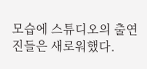모습에 스튜디오의 출연진들은 새로워했다.